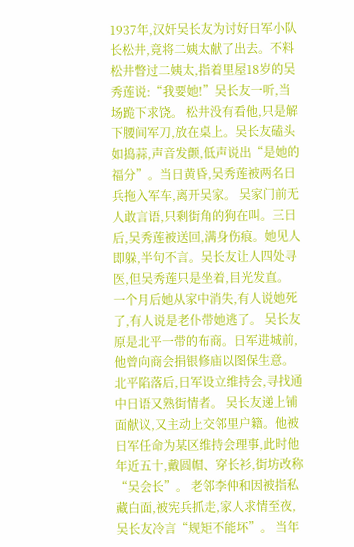1937年,汉奸吴长友为讨好日军小队长松井,竟将二姨太献了出去。不料松井瞥过二姨太,指着里屋18岁的吴秀莲说:“我要她!”吴长友一听,当场跪下求饶。 松井没有看他,只是解下腰间军刀,放在桌上。吴长友磕头如捣蒜,声音发颤,低声说出“是她的福分”。当日黄昏,吴秀莲被两名日兵拖入军车,离开吴家。 吴家门前无人敢言语,只剩街角的狗在叫。三日后,吴秀莲被送回,满身伤痕。她见人即躲,半句不言。吴长友让人四处寻医,但吴秀莲只是坐着,目光发直。 一个月后她从家中消失,有人说她死了,有人说是老仆带她逃了。 吴长友原是北平一带的布商。日军进城前,他曾向商会捐银修庙以图保生意。北平陷落后,日军设立维持会,寻找通中日语又熟街情者。 吴长友递上铺面献议,又主动上交邻里户籍。他被日军任命为某区维持会理事,此时他年近五十,戴圆帽、穿长衫,街坊改称“吴会长”。 老邻李仲和因被指私藏白面,被宪兵抓走,家人求情至夜,吴长友冷言“规矩不能坏”。 当年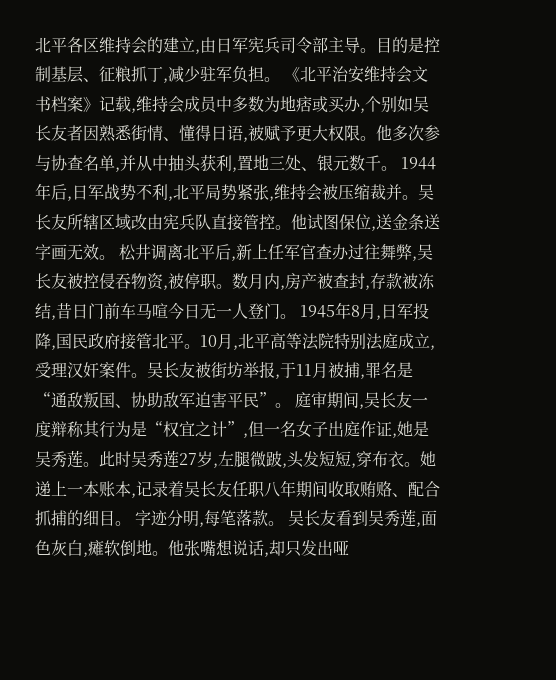北平各区维持会的建立,由日军宪兵司令部主导。目的是控制基层、征粮抓丁,减少驻军负担。 《北平治安维持会文书档案》记载,维持会成员中多数为地痞或买办,个别如吴长友者因熟悉街情、懂得日语,被赋予更大权限。他多次参与协查名单,并从中抽头获利,置地三处、银元数千。 1944年后,日军战势不利,北平局势紧张,维持会被压缩裁并。吴长友所辖区域改由宪兵队直接管控。他试图保位,送金条送字画无效。 松井调离北平后,新上任军官查办过往舞弊,吴长友被控侵吞物资,被停职。数月内,房产被查封,存款被冻结,昔日门前车马喧今日无一人登门。 1945年8月,日军投降,国民政府接管北平。10月,北平高等法院特别法庭成立,受理汉奸案件。吴长友被街坊举报,于11月被捕,罪名是“通敌叛国、协助敌军迫害平民”。 庭审期间,吴长友一度辩称其行为是“权宜之计”,但一名女子出庭作证,她是吴秀莲。此时吴秀莲27岁,左腿微跛,头发短短,穿布衣。她递上一本账本,记录着吴长友任职八年期间收取贿赂、配合抓捕的细目。 字迹分明,每笔落款。 吴长友看到吴秀莲,面色灰白,瘫软倒地。他张嘴想说话,却只发出哑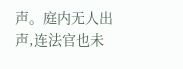声。庭内无人出声,连法官也未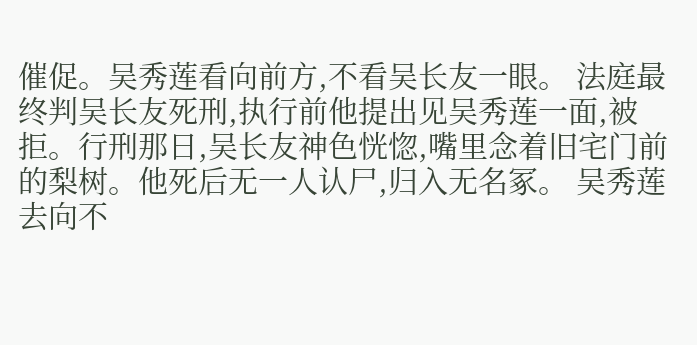催促。吴秀莲看向前方,不看吴长友一眼。 法庭最终判吴长友死刑,执行前他提出见吴秀莲一面,被拒。行刑那日,吴长友神色恍惚,嘴里念着旧宅门前的梨树。他死后无一人认尸,归入无名冢。 吴秀莲去向不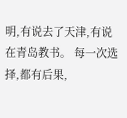明,有说去了天津,有说在青岛教书。 每一次选择,都有后果,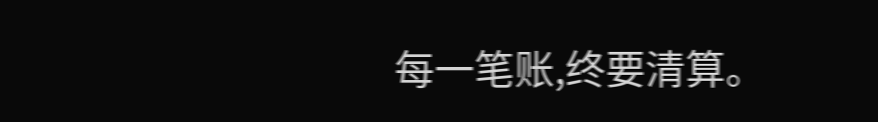每一笔账,终要清算。